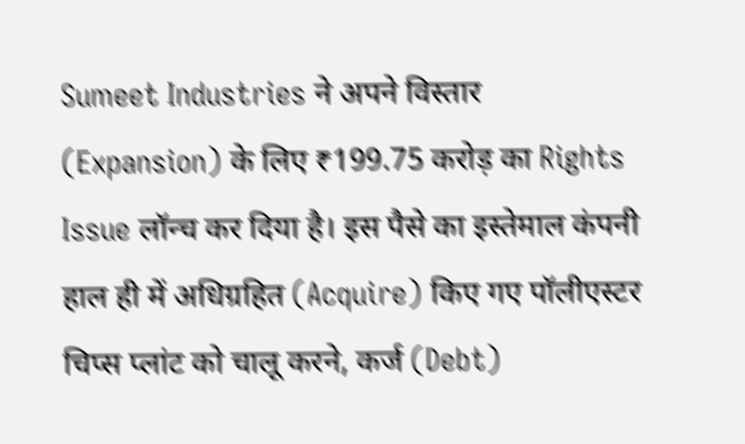Sumeet Industries ने अपने विस्तार (Expansion) के लिए ₹199.75 करोड़ का Rights Issue लॉन्च कर दिया है। इस पैसे का इस्तेमाल कंपनी हाल ही में अधिग्रहित (Acquire) किए गए पॉलीएस्टर चिप्स प्लांट को चालू करने, कर्ज (Debt)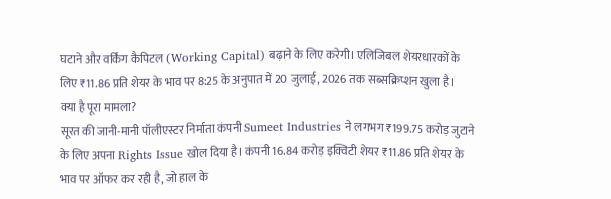घटाने और वर्किंग कैपिटल (Working Capital) बढ़ाने के लिए करेगी। एलिजिबल शेयरधारकों के लिए ₹11.86 प्रति शेयर के भाव पर 8:25 के अनुपात में 20 जुलाई, 2026 तक सब्सक्रिप्शन खुला है।
क्या है पूरा मामला?
सूरत की जानी-मानी पॉलीएस्टर निर्माता कंपनी Sumeet Industries ने लगभग ₹199.75 करोड़ जुटाने के लिए अपना Rights Issue खोल दिया है। कंपनी 16.84 करोड़ इक्विटी शेयर ₹11.86 प्रति शेयर के भाव पर ऑफर कर रही है, जो हाल के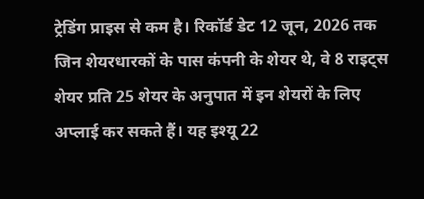ट्रेडिंग प्राइस से कम है। रिकॉर्ड डेट 12 जून, 2026 तक जिन शेयरधारकों के पास कंपनी के शेयर थे, वे 8 राइट्स शेयर प्रति 25 शेयर के अनुपात में इन शेयरों के लिए अप्लाई कर सकते हैं। यह इश्यू 22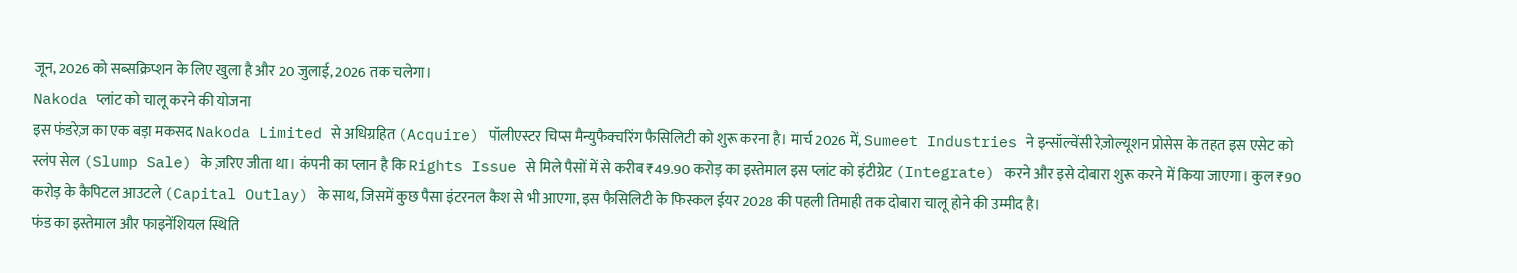जून, 2026 को सब्सक्रिप्शन के लिए खुला है और 20 जुलाई, 2026 तक चलेगा।
Nakoda प्लांट को चालू करने की योजना
इस फंडरेज़ का एक बड़ा मकसद Nakoda Limited से अधिग्रहित (Acquire) पॉलीएस्टर चिप्स मैन्युफैक्चरिंग फैसिलिटी को शुरू करना है। मार्च 2026 में, Sumeet Industries ने इन्सॉल्वेंसी रेज़ोल्यूशन प्रोसेस के तहत इस एसेट को स्लंप सेल (Slump Sale) के ज़रिए जीता था। कंपनी का प्लान है कि Rights Issue से मिले पैसों में से करीब ₹49.90 करोड़ का इस्तेमाल इस प्लांट को इंटीग्रेट (Integrate) करने और इसे दोबारा शुरू करने में किया जाएगा। कुल ₹90 करोड़ के कैपिटल आउटले (Capital Outlay) के साथ, जिसमें कुछ पैसा इंटरनल कैश से भी आएगा, इस फैसिलिटी के फिस्कल ईयर 2028 की पहली तिमाही तक दोबारा चालू होने की उम्मीद है।
फंड का इस्तेमाल और फाइनेंशियल स्थिति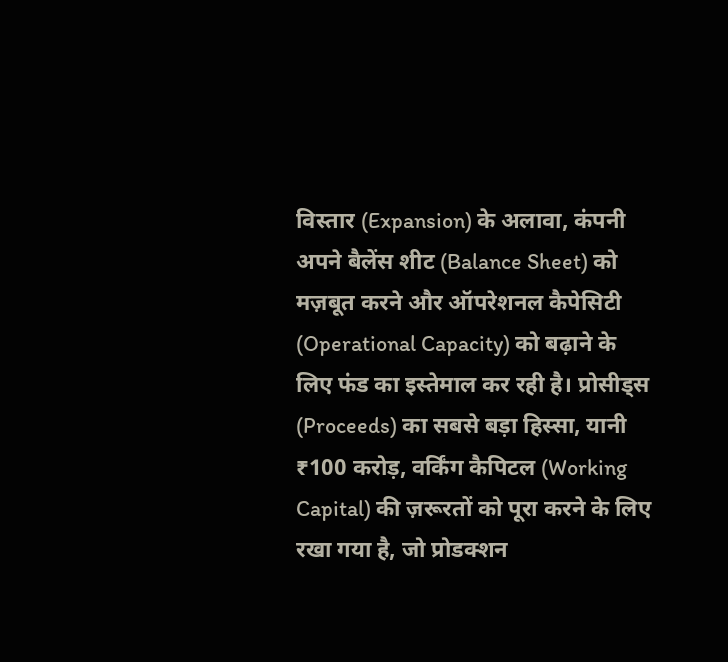विस्तार (Expansion) के अलावा, कंपनी अपने बैलेंस शीट (Balance Sheet) को मज़बूत करने और ऑपरेशनल कैपेसिटी (Operational Capacity) को बढ़ाने के लिए फंड का इस्तेमाल कर रही है। प्रोसीड्स (Proceeds) का सबसे बड़ा हिस्सा, यानी ₹100 करोड़, वर्किंग कैपिटल (Working Capital) की ज़रूरतों को पूरा करने के लिए रखा गया है, जो प्रोडक्शन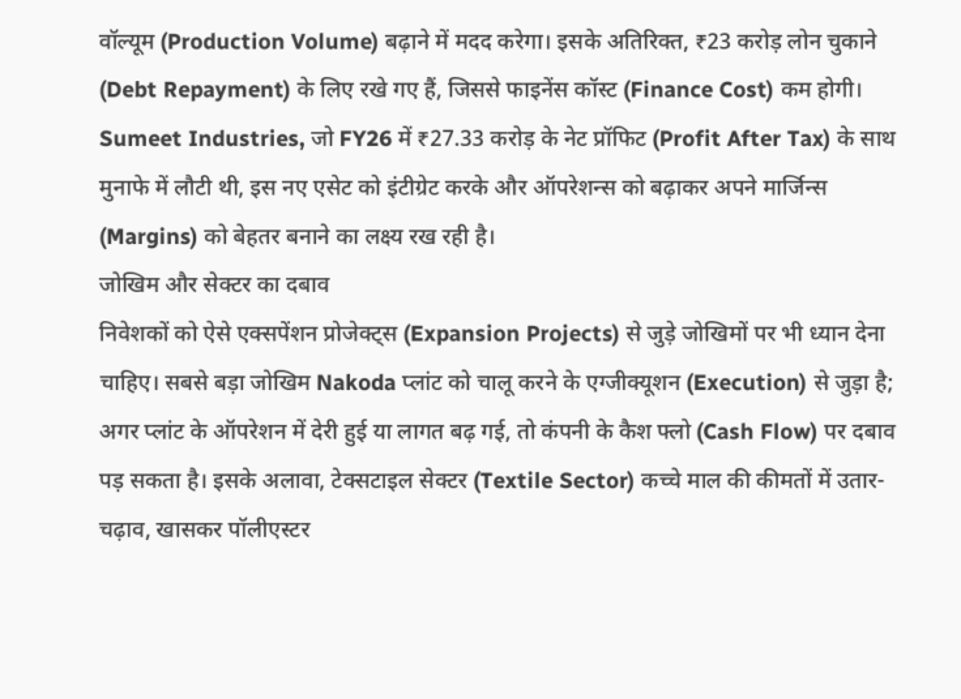वॉल्यूम (Production Volume) बढ़ाने में मदद करेगा। इसके अतिरिक्त, ₹23 करोड़ लोन चुकाने (Debt Repayment) के लिए रखे गए हैं, जिससे फाइनेंस कॉस्ट (Finance Cost) कम होगी। Sumeet Industries, जो FY26 में ₹27.33 करोड़ के नेट प्रॉफिट (Profit After Tax) के साथ मुनाफे में लौटी थी, इस नए एसेट को इंटीग्रेट करके और ऑपरेशन्स को बढ़ाकर अपने मार्जिन्स (Margins) को बेहतर बनाने का लक्ष्य रख रही है।
जोखिम और सेक्टर का दबाव
निवेशकों को ऐसे एक्सपेंशन प्रोजेक्ट्स (Expansion Projects) से जुड़े जोखिमों पर भी ध्यान देना चाहिए। सबसे बड़ा जोखिम Nakoda प्लांट को चालू करने के एग्जीक्यूशन (Execution) से जुड़ा है; अगर प्लांट के ऑपरेशन में देरी हुई या लागत बढ़ गई, तो कंपनी के कैश फ्लो (Cash Flow) पर दबाव पड़ सकता है। इसके अलावा, टेक्सटाइल सेक्टर (Textile Sector) कच्चे माल की कीमतों में उतार-चढ़ाव, खासकर पॉलीएस्टर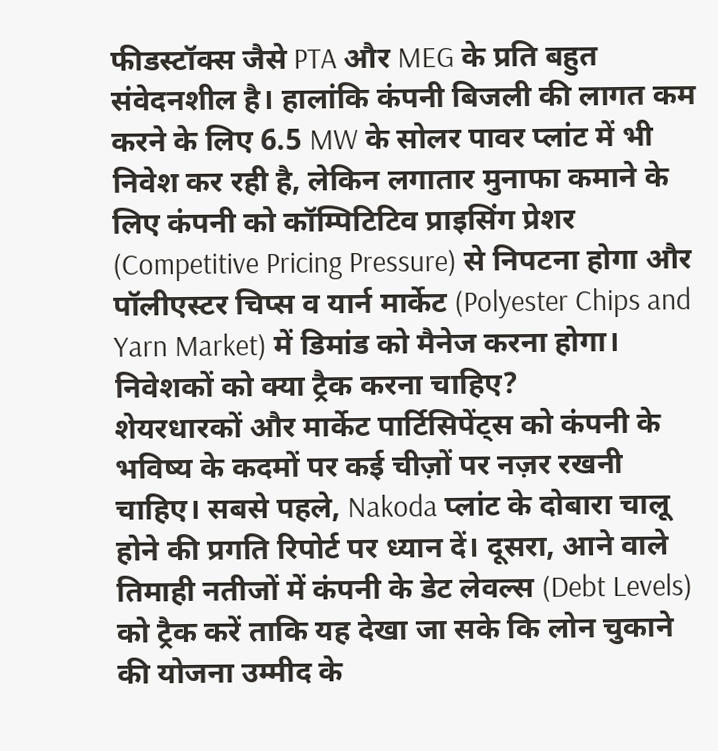फीडस्टॉक्स जैसे PTA और MEG के प्रति बहुत संवेदनशील है। हालांकि कंपनी बिजली की लागत कम करने के लिए 6.5 MW के सोलर पावर प्लांट में भी निवेश कर रही है, लेकिन लगातार मुनाफा कमाने के लिए कंपनी को कॉम्पिटिटिव प्राइसिंग प्रेशर (Competitive Pricing Pressure) से निपटना होगा और पॉलीएस्टर चिप्स व यार्न मार्केट (Polyester Chips and Yarn Market) में डिमांड को मैनेज करना होगा।
निवेशकों को क्या ट्रैक करना चाहिए?
शेयरधारकों और मार्केट पार्टिसिपेंट्स को कंपनी के भविष्य के कदमों पर कई चीज़ों पर नज़र रखनी चाहिए। सबसे पहले, Nakoda प्लांट के दोबारा चालू होने की प्रगति रिपोर्ट पर ध्यान दें। दूसरा, आने वाले तिमाही नतीजों में कंपनी के डेट लेवल्स (Debt Levels) को ट्रैक करें ताकि यह देखा जा सके कि लोन चुकाने की योजना उम्मीद के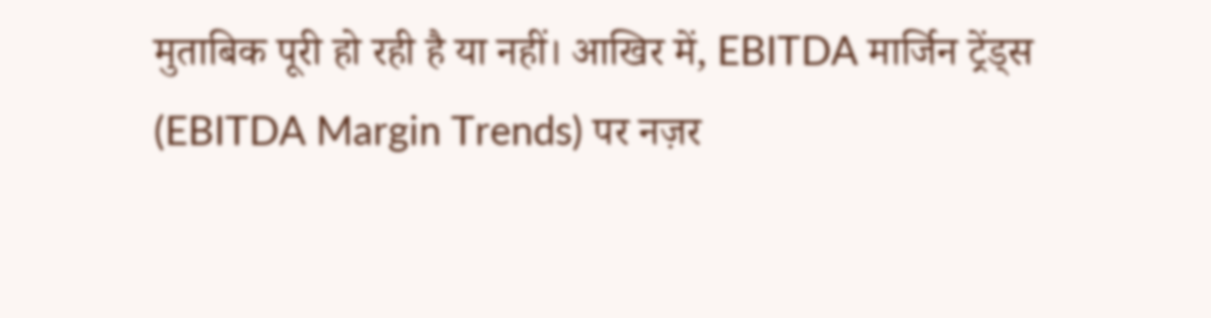मुताबिक पूरी हो रही है या नहीं। आखिर में, EBITDA मार्जिन ट्रेंड्स (EBITDA Margin Trends) पर नज़र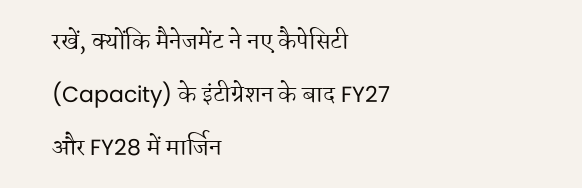रखें, क्योंकि मैनेजमेंट ने नए कैपेसिटी (Capacity) के इंटीग्रेशन के बाद FY27 और FY28 में मार्जिन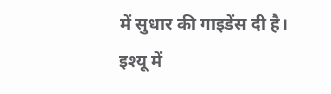में सुधार की गाइडेंस दी है। इश्यू में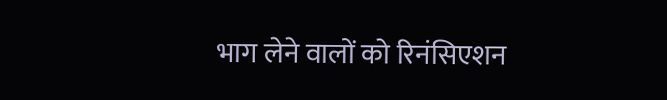भाग लेने वालों को रिनंसिएशन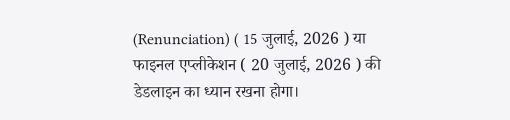(Renunciation) ( 15 जुलाई, 2026 ) या फाइनल एप्लीकेशन ( 20 जुलाई, 2026 ) की डेडलाइन का ध्यान रखना होगा।